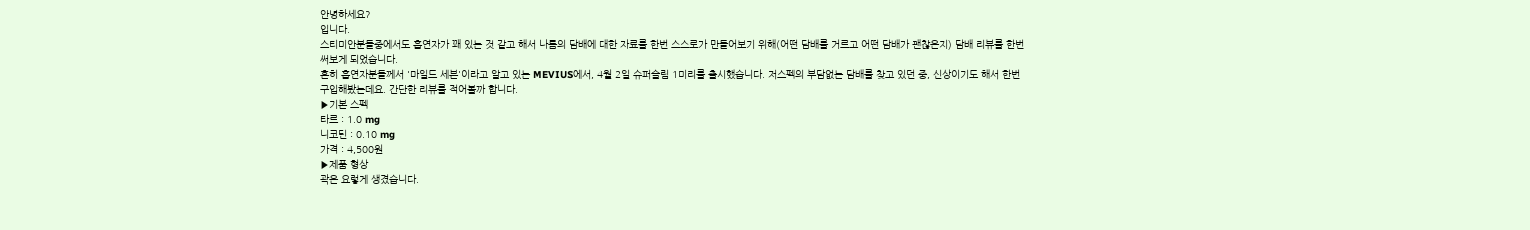안녕하세요?
입니다.
스티미안분들중에서도 흡연자가 꽤 있는 것 같고 해서 나름의 담배에 대한 자료를 한번 스스로가 만들어보기 위해(어떤 담배를 거르고 어떤 담배가 괜찮은지) 담배 리뷰를 한번 써보게 되었습니다.
흔히 흡연자분들께서 '마일드 세븐'이라고 알고 있는 MEVIUS에서, 4월 2일 슈퍼슬림 1미리를 출시했습니다. 저스펙의 부담없는 담배를 찾고 있던 중, 신상이기도 해서 한번 구입해봤는데요. 간단한 리뷰를 적어볼까 합니다.
▶기본 스펙
타르 : 1.0 mg
니코틴 : 0.10 mg
가격 : 4,500원
▶제품 형상
곽은 요렇게 생겼습니다.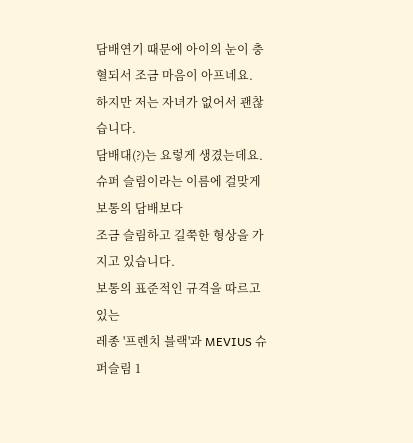담배연기 때문에 아이의 눈이 충혈되서 조금 마음이 아프네요.
하지만 저는 자녀가 없어서 괜찮습니다.
담배대(?)는 요렇게 생겼는데요.
슈퍼 슬림이라는 이름에 걸맞게 보통의 담배보다
조금 슬림하고 길쭉한 형상을 가지고 있습니다.
보통의 표준적인 규격을 따르고 있는
레종 '프렌치 블랙'과 MEVIUS 슈퍼슬림 1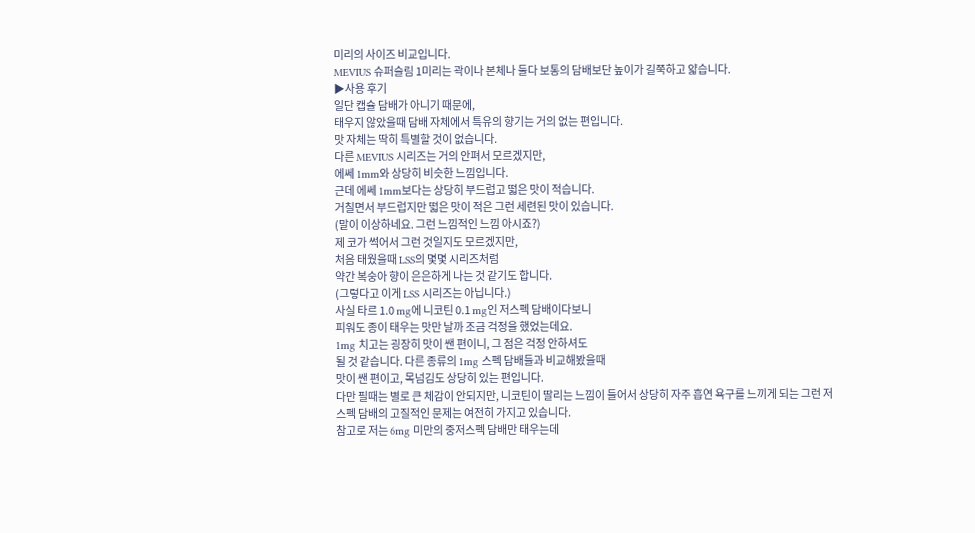미리의 사이즈 비교입니다.
MEVIUS 슈퍼슬림 1미리는 곽이나 본체나 둘다 보통의 담배보단 높이가 길쭉하고 얇습니다.
▶사용 후기
일단 캡슐 담배가 아니기 때문에,
태우지 않았을때 담배 자체에서 특유의 향기는 거의 없는 편입니다.
맛 자체는 딱히 특별할 것이 없습니다.
다른 MEVIUS 시리즈는 거의 안펴서 모르겠지만,
에쎄 1mm와 상당히 비슷한 느낌입니다.
근데 에쎄 1mm보다는 상당히 부드럽고 떫은 맛이 적습니다.
거칠면서 부드럽지만 떫은 맛이 적은 그런 세련된 맛이 있습니다.
(말이 이상하네요. 그런 느낌적인 느낌 아시죠?)
제 코가 썩어서 그런 것일지도 모르겠지만,
처음 태웠을때 LSS의 몇몇 시리즈처럼
약간 복숭아 향이 은은하게 나는 것 같기도 합니다.
(그렇다고 이게 LSS 시리즈는 아닙니다.)
사실 타르 1.0 mg에 니코틴 0.1 mg인 저스펙 담배이다보니
피워도 종이 태우는 맛만 날까 조금 걱정을 했었는데요.
1mg 치고는 굉장히 맛이 쌘 편이니, 그 점은 걱정 안하셔도
될 것 같습니다. 다른 종류의 1mg 스펙 담배들과 비교해봤을때
맛이 쌘 편이고, 목넘김도 상당히 있는 편입니다.
다만 필때는 별로 큰 체감이 안되지만, 니코틴이 딸리는 느낌이 들어서 상당히 자주 흡연 욕구를 느끼게 되는 그런 저스펙 담배의 고질적인 문제는 여전히 가지고 있습니다.
참고로 저는 6mg 미만의 중저스펙 담배만 태우는데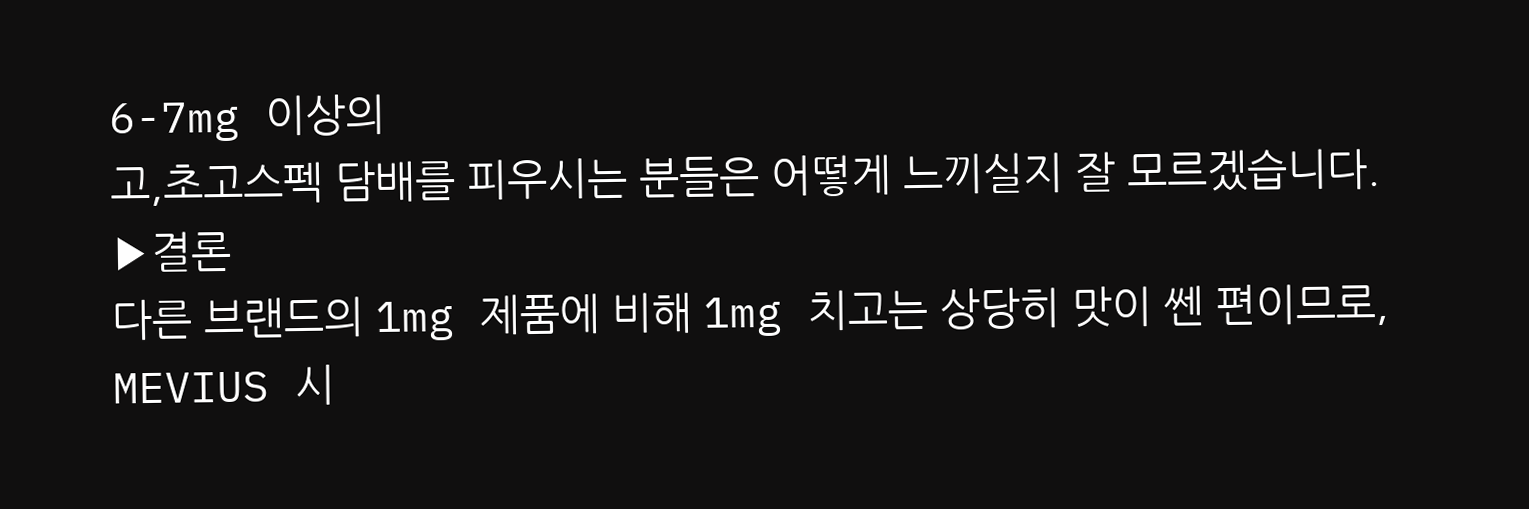6-7mg 이상의
고,초고스펙 담배를 피우시는 분들은 어떻게 느끼실지 잘 모르겠습니다.
▶결론
다른 브랜드의 1mg 제품에 비해 1mg 치고는 상당히 맛이 쎈 편이므로,
MEVIUS 시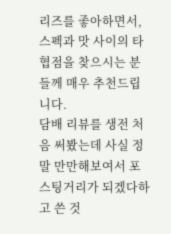리즈를 좋아하면서, 스펙과 맛 사이의 타협점을 찾으시는 분들께 매우 추천드립니다.
담배 리뷰를 생전 처음 써봤는데 사실 정말 만만해보여서 포스팅거리가 되겠다하고 쓴 것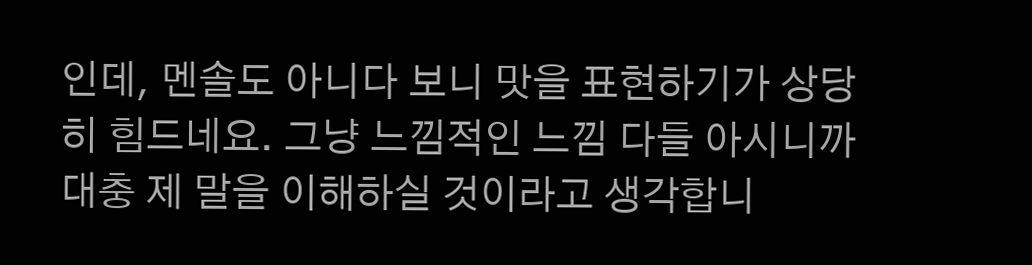인데, 멘솔도 아니다 보니 맛을 표현하기가 상당히 힘드네요. 그냥 느낌적인 느낌 다들 아시니까 대충 제 말을 이해하실 것이라고 생각합니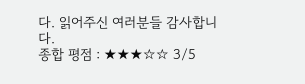다. 읽어주신 여러분들 감사합니다.
종합 평점 : ★★★☆☆ 3/5